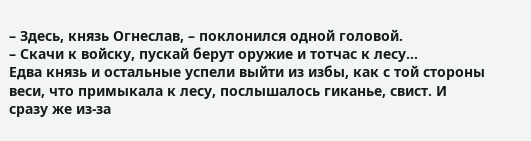– Здесь, князь Огнеслав, – поклонился одной головой.
– Скачи к войску, пускай берут оружие и тотчас к лесу…
Едва князь и остальные успели выйти из избы, как с той стороны веси, что примыкала к лесу, послышалось гиканье, свист. И сразу же из-за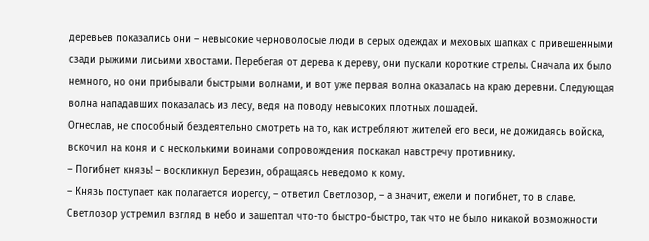деревьев показались они – невысокие черноволосые люди в серых одеждах и меховых шапках с привешенными сзади рыжими лисьими хвостами. Перебегая от дерева к дереву, они пускали короткие стрелы. Сначала их было немного, но они прибывали быстрыми волнами, и вот уже первая волна оказалась на краю деревни. Следующая волна нападавших показалась из лесу, ведя на поводу невысоких плотных лошадей.
Огнеслав, не способный бездеятельно смотреть на то, как истребляют жителей его веси, не дожидаясь войска, вскочил на коня и с несколькими воинами сопровождения поскакал навстречу противнику.
– Погибнет князь! – воскликнул Березин, обращаясь неведомо к кому.
– Князь поступает как полагается иорегсу, – ответил Светлозор, – а значит, ежели и погибнет, то в славе.
Светлозор устремил взгляд в небо и зашептал что-то быстро-быстро, так что не было никакой возможности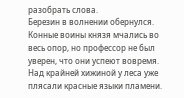разобрать слова.
Березин в волнении обернулся. Конные воины князя мчались во весь опор, но профессор не был уверен, что они успеют вовремя.
Над крайней хижиной у леса уже плясали красные языки пламени.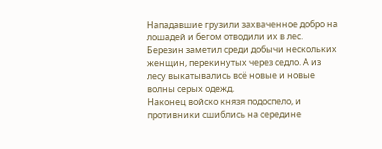Нападавшие грузили захваченное добро на лошадей и бегом отводили их в лес. Березин заметил среди добычи нескольких женщин, перекинутых через седло. А из лесу выкатывались всё новые и новые волны серых одежд.
Наконец войско князя подоспело, и противники сшиблись на середине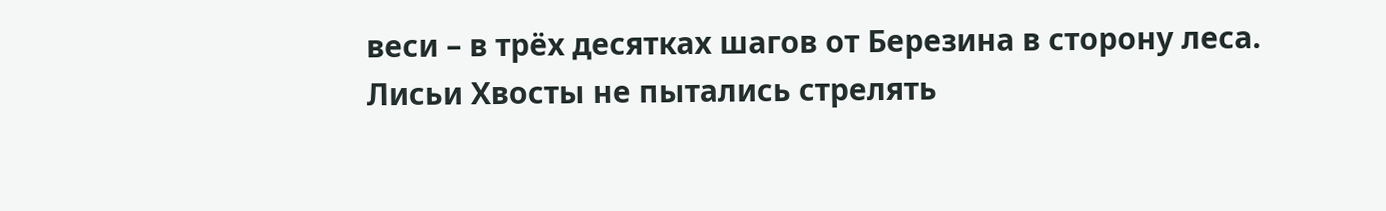веси – в трёх десятках шагов от Березина в сторону леса. Лисьи Хвосты не пытались стрелять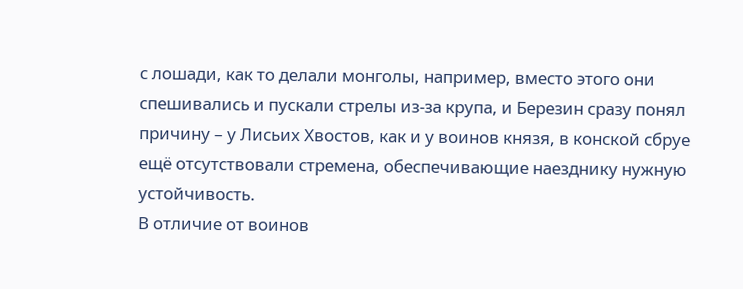с лошади, как то делали монголы, например, вместо этого они спешивались и пускали стрелы из-за крупа, и Березин сразу понял причину – у Лисьих Хвостов, как и у воинов князя, в конской сбруе ещё отсутствовали стремена, обеспечивающие наезднику нужную устойчивость.
В отличие от воинов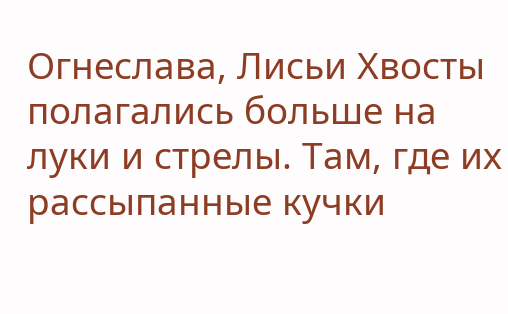Огнеслава, Лисьи Хвосты полагались больше на луки и стрелы. Там, где их рассыпанные кучки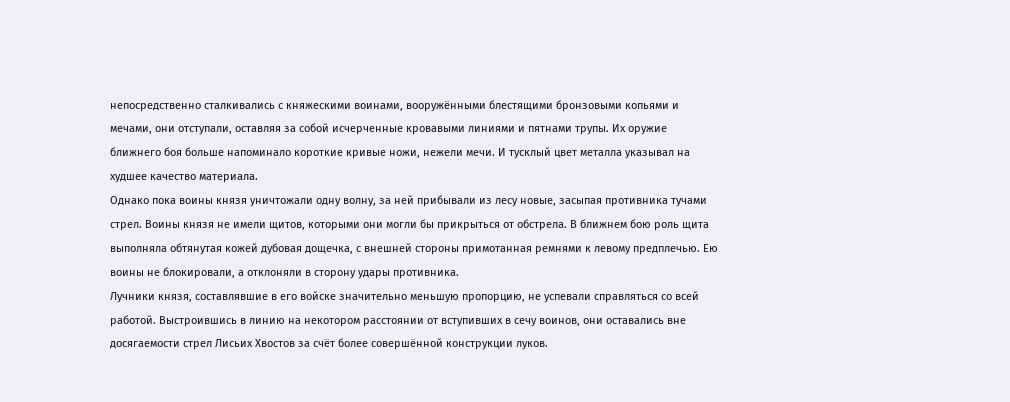непосредственно сталкивались с княжескими воинами, вооружёнными блестящими бронзовыми копьями и мечами, они отступали, оставляя за собой исчерченные кровавыми линиями и пятнами трупы. Их оружие ближнего боя больше напоминало короткие кривые ножи, нежели мечи. И тусклый цвет металла указывал на худшее качество материала.
Однако пока воины князя уничтожали одну волну, за ней прибывали из лесу новые, засыпая противника тучами стрел. Воины князя не имели щитов, которыми они могли бы прикрыться от обстрела. В ближнем бою роль щита выполняла обтянутая кожей дубовая дощечка, с внешней стороны примотанная ремнями к левому предплечью. Ею воины не блокировали, а отклоняли в сторону удары противника.
Лучники князя, составлявшие в его войске значительно меньшую пропорцию, не успевали справляться со всей работой. Выстроившись в линию на некотором расстоянии от вступивших в сечу воинов, они оставались вне досягаемости стрел Лисьих Хвостов за счёт более совершённой конструкции луков.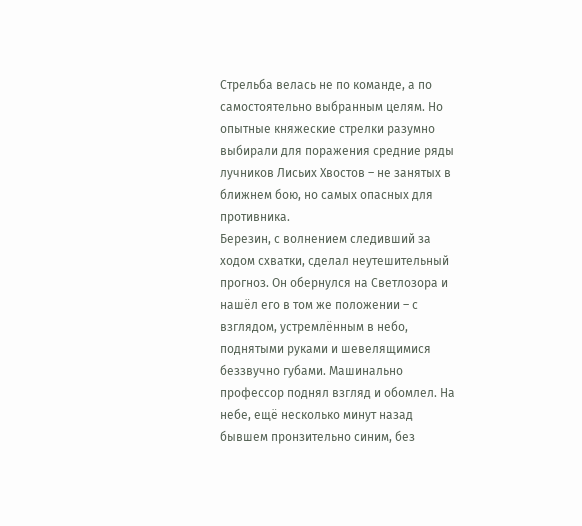Стрельба велась не по команде, а по самостоятельно выбранным целям. Но опытные княжеские стрелки разумно выбирали для поражения средние ряды лучников Лисьих Хвостов – не занятых в ближнем бою, но самых опасных для противника.
Березин, с волнением следивший за ходом схватки, сделал неутешительный прогноз. Он обернулся на Светлозора и нашёл его в том же положении – с взглядом, устремлённым в небо, поднятыми руками и шевелящимися беззвучно губами. Машинально профессор поднял взгляд и обомлел. На небе, ещё несколько минут назад бывшем пронзительно синим, без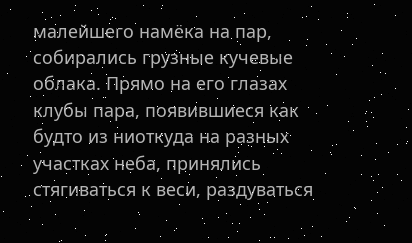малейшего намёка на пар, собирались грузные кучевые облака. Прямо на его глазах клубы пара, появившиеся как будто из ниоткуда на разных участках неба, принялись стягиваться к веси, раздуваться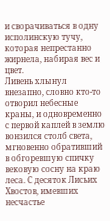и сворачиваться в одну исполинскую тучу, которая непрестанно жирнела, набирая вес и цвет.
Ливень хлынул внезапно, словно кто-то отворил небесные краны, и одновременно с первой каплей в землю вонзился столб света, мгновенно обративший в обгоревшую спичку вековую сосну на краю леса. С десяток Лисьих Хвостов, имевших несчастье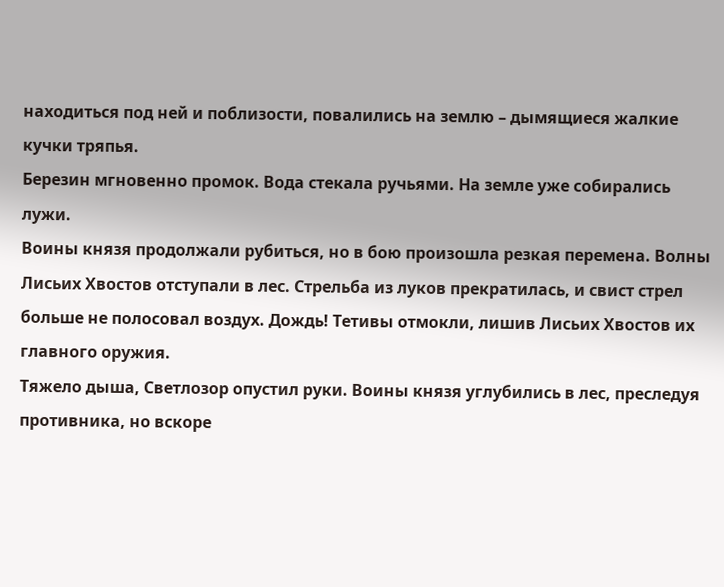находиться под ней и поблизости, повалились на землю – дымящиеся жалкие кучки тряпья.
Березин мгновенно промок. Вода стекала ручьями. На земле уже собирались лужи.
Воины князя продолжали рубиться, но в бою произошла резкая перемена. Волны Лисьих Хвостов отступали в лес. Стрельба из луков прекратилась, и свист стрел больше не полосовал воздух. Дождь! Тетивы отмокли, лишив Лисьих Хвостов их главного оружия.
Тяжело дыша, Светлозор опустил руки. Воины князя углубились в лес, преследуя противника, но вскоре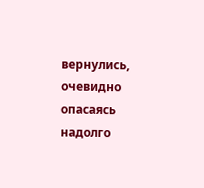вернулись, очевидно опасаясь надолго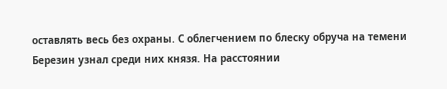оставлять весь без охраны. С облегчением по блеску обруча на темени Березин узнал среди них князя. На расстоянии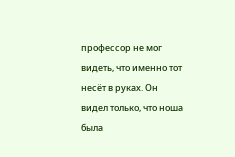профессор не мог видеть, что именно тот несёт в руках. Он видел только, что ноша была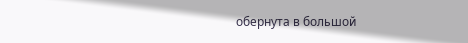обернута в большой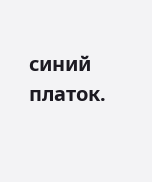синий платок.